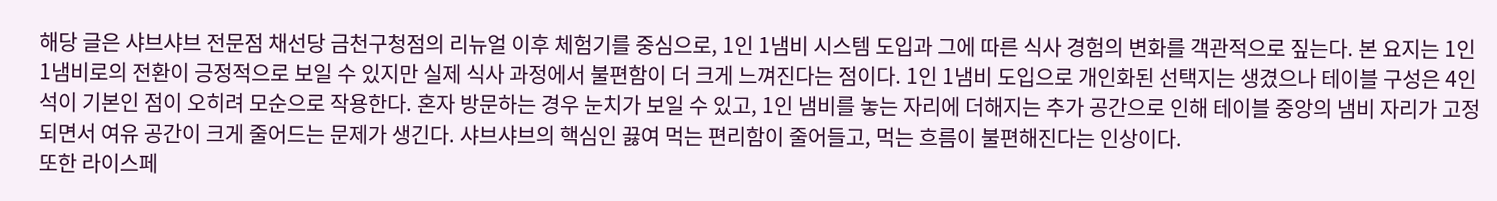해당 글은 샤브샤브 전문점 채선당 금천구청점의 리뉴얼 이후 체험기를 중심으로, 1인 1냄비 시스템 도입과 그에 따른 식사 경험의 변화를 객관적으로 짚는다. 본 요지는 1인 1냄비로의 전환이 긍정적으로 보일 수 있지만 실제 식사 과정에서 불편함이 더 크게 느껴진다는 점이다. 1인 1냄비 도입으로 개인화된 선택지는 생겼으나 테이블 구성은 4인석이 기본인 점이 오히려 모순으로 작용한다. 혼자 방문하는 경우 눈치가 보일 수 있고, 1인 냄비를 놓는 자리에 더해지는 추가 공간으로 인해 테이블 중앙의 냄비 자리가 고정되면서 여유 공간이 크게 줄어드는 문제가 생긴다. 샤브샤브의 핵심인 끓여 먹는 편리함이 줄어들고, 먹는 흐름이 불편해진다는 인상이다.
또한 라이스페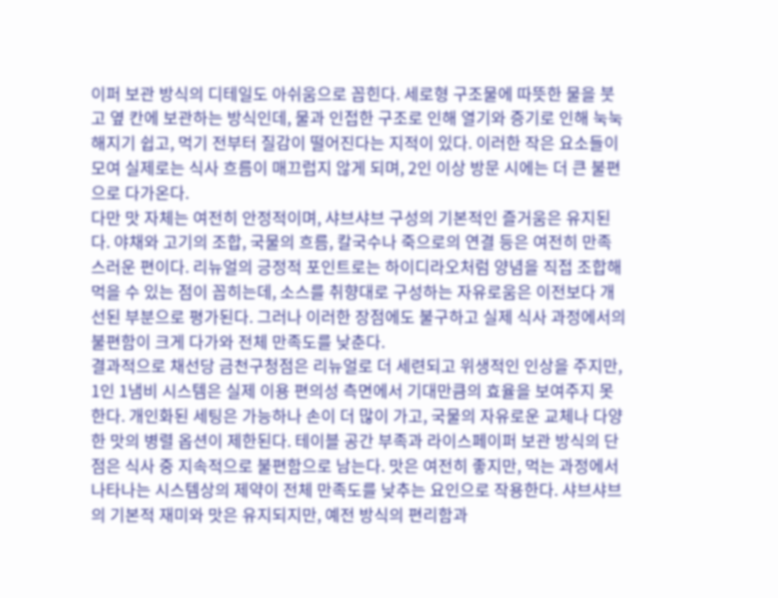이퍼 보관 방식의 디테일도 아쉬움으로 꼽힌다. 세로형 구조물에 따뜻한 물을 붓고 옆 칸에 보관하는 방식인데, 물과 인접한 구조로 인해 열기와 증기로 인해 눅눅해지기 쉽고, 먹기 전부터 질감이 떨어진다는 지적이 있다. 이러한 작은 요소들이 모여 실제로는 식사 흐름이 매끄럽지 않게 되며, 2인 이상 방문 시에는 더 큰 불편으로 다가온다.
다만 맛 자체는 여전히 안정적이며, 샤브샤브 구성의 기본적인 즐거움은 유지된다. 야채와 고기의 조합, 국물의 흐름, 칼국수나 죽으로의 연결 등은 여전히 만족스러운 편이다. 리뉴얼의 긍정적 포인트로는 하이디라오처럼 양념을 직접 조합해 먹을 수 있는 점이 꼽히는데, 소스를 취향대로 구성하는 자유로움은 이전보다 개선된 부분으로 평가된다. 그러나 이러한 장점에도 불구하고 실제 식사 과정에서의 불편함이 크게 다가와 전체 만족도를 낮춘다.
결과적으로 채선당 금천구청점은 리뉴얼로 더 세련되고 위생적인 인상을 주지만, 1인 1냄비 시스템은 실제 이용 편의성 측면에서 기대만큼의 효율을 보여주지 못한다. 개인화된 세팅은 가능하나 손이 더 많이 가고, 국물의 자유로운 교체나 다양한 맛의 병렬 옵션이 제한된다. 테이블 공간 부족과 라이스페이퍼 보관 방식의 단점은 식사 중 지속적으로 불편함으로 남는다. 맛은 여전히 좋지만, 먹는 과정에서 나타나는 시스템상의 제약이 전체 만족도를 낮추는 요인으로 작용한다. 샤브샤브의 기본적 재미와 맛은 유지되지만, 예전 방식의 편리함과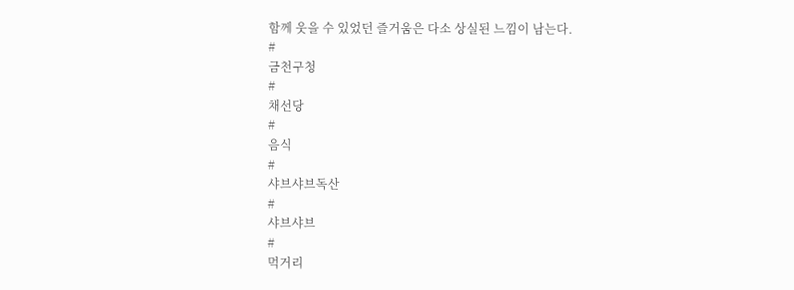함께 웃을 수 있었던 즐거움은 다소 상실된 느낌이 남는다.
#
금천구청
#
채선당
#
음식
#
샤브샤브독산
#
샤브샤브
#
먹거리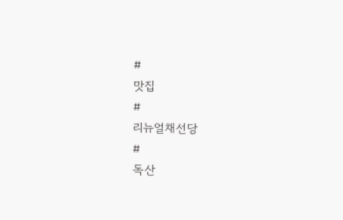#
맛집
#
리뉴얼채선당
#
독산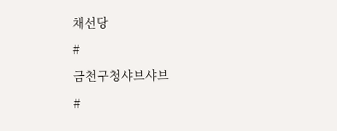채선당
#
금천구청샤브샤브
#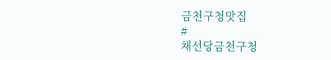금천구청맛집
#
채선당금천구청